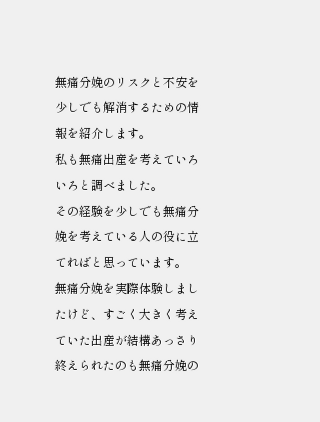無痛分娩のリスクと不安を少しでも解消するための情報を紹介します。
私も無痛出産を考えていろいろと調べました。
その経験を少しでも無痛分娩を考えている人の役に立てればと思っています。
無痛分娩を実際体験しましたけど、すごく大きく考えていた出産が結構あっさり終えられたのも無痛分娩の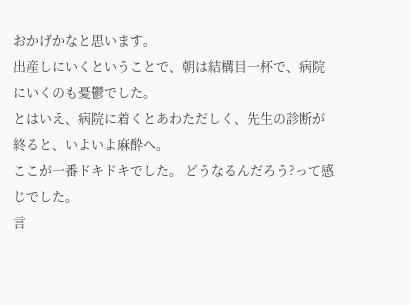おかげかなと思います。
出産しにいくということで、朝は結構目一杯で、病院にいくのも憂鬱でした。
とはいえ、病院に着くとあわただしく、先生の診断が終ると、いよいよ麻酔へ。
ここが一番ドキドキでした。 どうなるんだろう?って感じでした。
言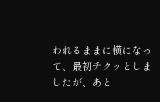われるままに横になって、最初チクッとしましたが、あと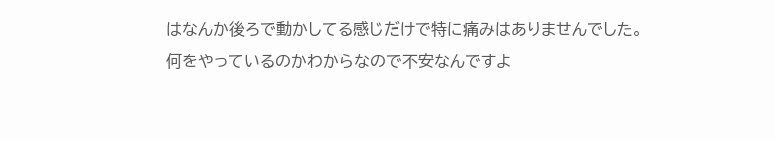はなんか後ろで動かしてる感じだけで特に痛みはありませんでした。
何をやっているのかわからなので不安なんですよ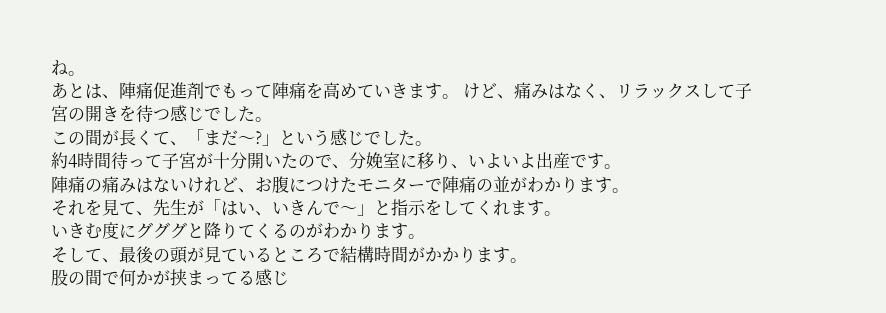ね。
あとは、陣痛促進剤でもって陣痛を高めていきます。 けど、痛みはなく、リラックスして子宮の開きを待つ感じでした。
この間が長くて、「まだ〜?」という感じでした。
約4時間待って子宮が十分開いたので、分娩室に移り、いよいよ出産です。
陣痛の痛みはないけれど、お腹につけたモニターで陣痛の並がわかります。
それを見て、先生が「はい、いきんで〜」と指示をしてくれます。
いきむ度にグググと降りてくるのがわかります。
そして、最後の頭が見ているところで結構時間がかかります。
股の間で何かが挟まってる感じ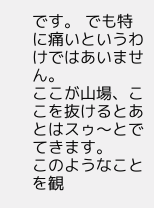です。 でも特に痛いというわけではあいません。
ここが山場、ここを抜けるとあとはスゥ〜とでてきます。
このようなことを観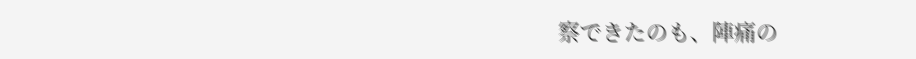察できたのも、陣痛の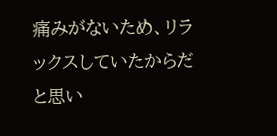痛みがないため、リラックスしていたからだと思い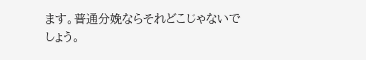ます。普通分娩ならそれどこじゃないでしょう。